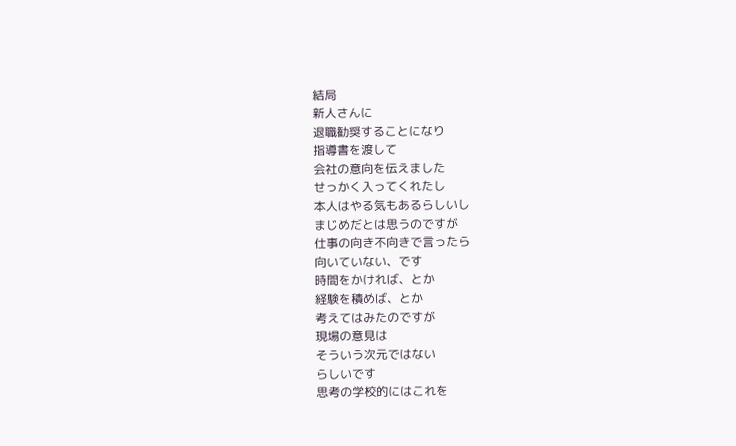結局
新人さんに
退職勧奨することになり
指導書を渡して
会社の意向を伝えました
せっかく入ってくれたし
本人はやる気もあるらしいし
まじめだとは思うのですが
仕事の向き不向きで言ったら
向いていない、です
時間をかければ、とか
経験を積めば、とか
考えてはみたのですが
現場の意見は
そういう次元ではない
らしいです
思考の学校的にはこれを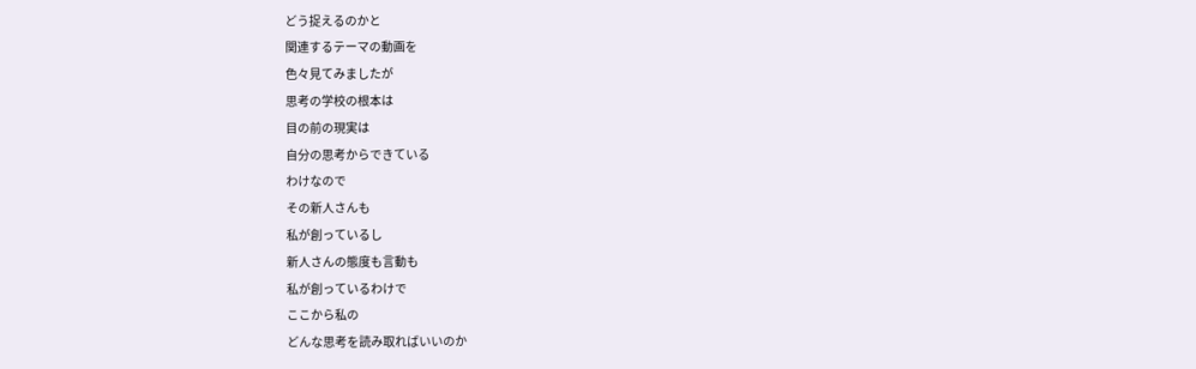どう捉えるのかと
関連するテーマの動画を
色々見てみましたが
思考の学校の根本は
目の前の現実は
自分の思考からできている
わけなので
その新人さんも
私が創っているし
新人さんの態度も言動も
私が創っているわけで
ここから私の
どんな思考を読み取ればいいのか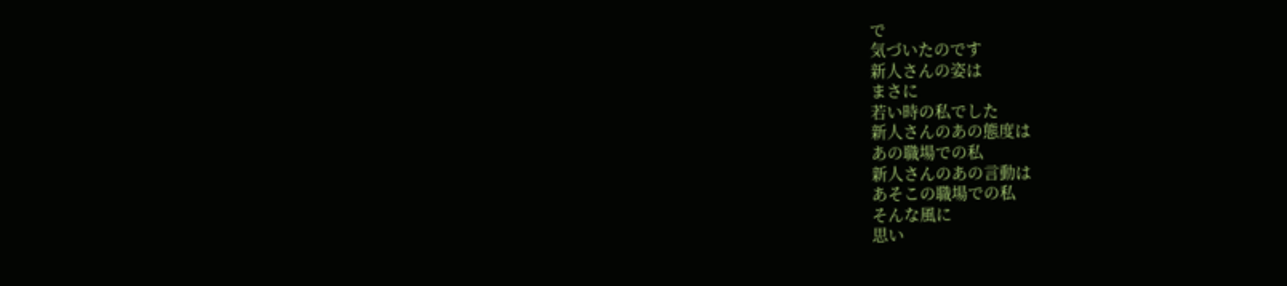で
気づいたのです
新人さんの姿は
まさに
若い時の私でした
新人さんのあの態度は
あの職場での私
新人さんのあの言動は
あそこの職場での私
そんな風に
思い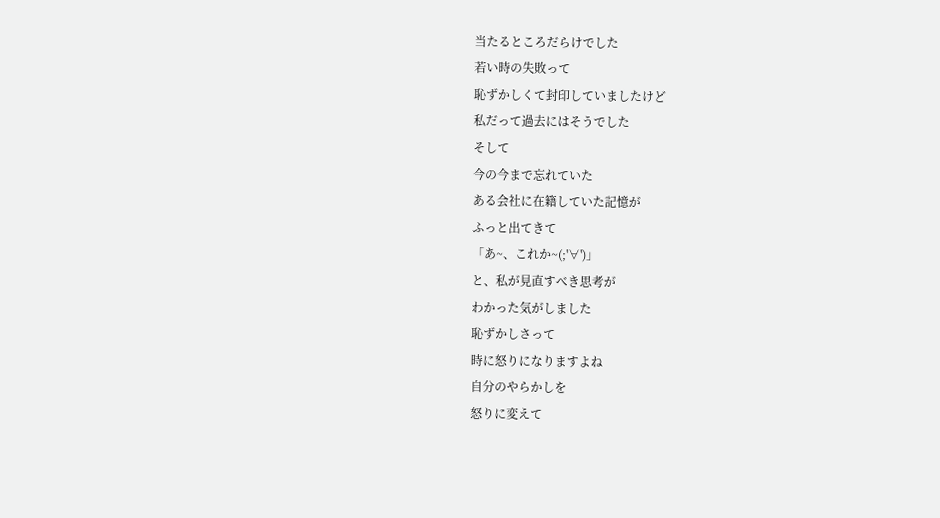当たるところだらけでした
若い時の失敗って
恥ずかしくて封印していましたけど
私だって過去にはそうでした
そして
今の今まで忘れていた
ある会社に在籍していた記憶が
ふっと出てきて
「あ~、これか~(;'∀')」
と、私が見直すべき思考が
わかった気がしました
恥ずかしさって
時に怒りになりますよね
自分のやらかしを
怒りに変えて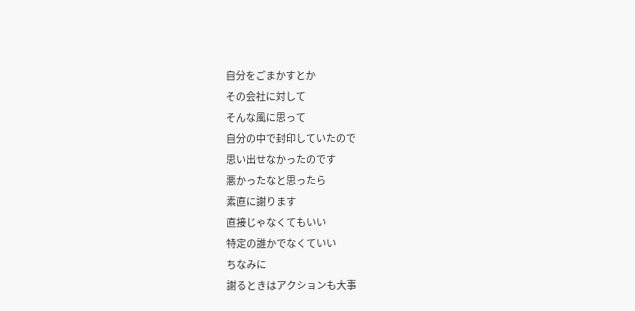自分をごまかすとか
その会社に対して
そんな風に思って
自分の中で封印していたので
思い出せなかったのです
悪かったなと思ったら
素直に謝ります
直接じゃなくてもいい
特定の誰かでなくていい
ちなみに
謝るときはアクションも大事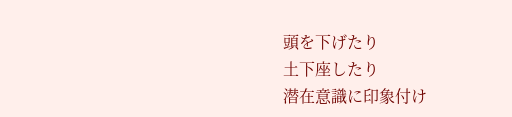頭を下げたり
土下座したり
潜在意識に印象付け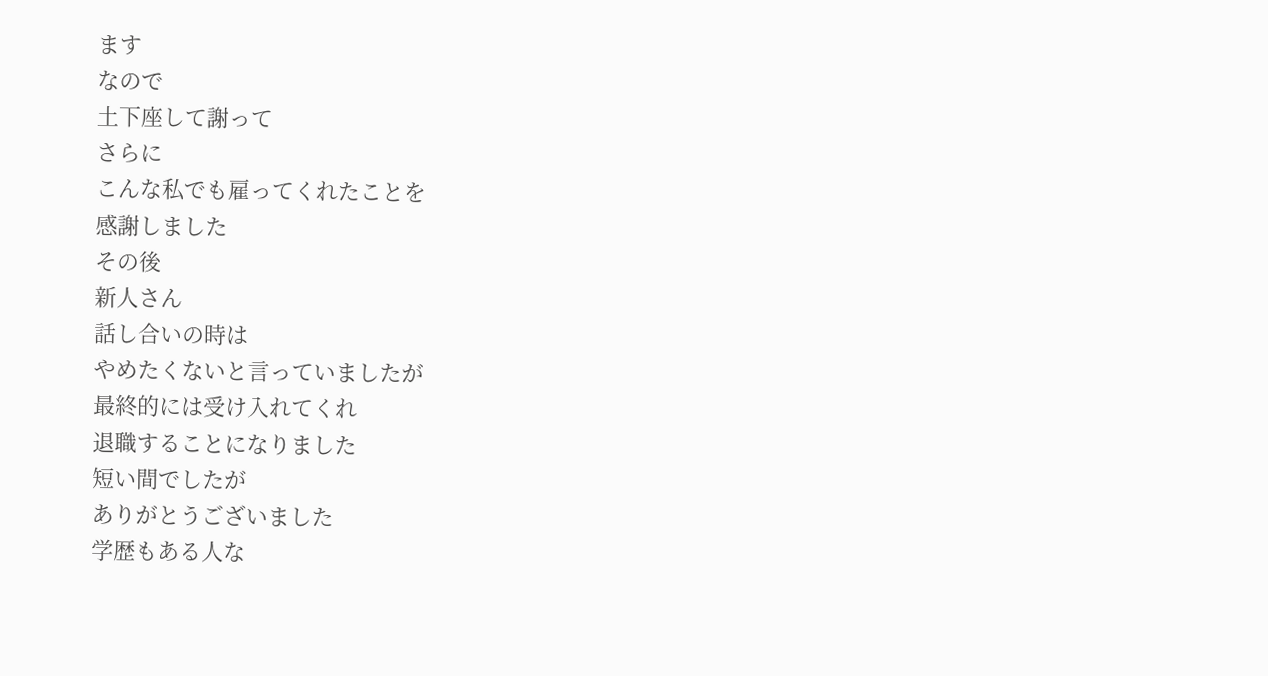ます
なので
土下座して謝って
さらに
こんな私でも雇ってくれたことを
感謝しました
その後
新人さん
話し合いの時は
やめたくないと言っていましたが
最終的には受け入れてくれ
退職することになりました
短い間でしたが
ありがとうございました
学歴もある人な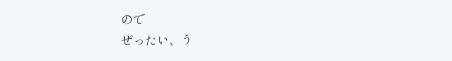ので
ぜったい、う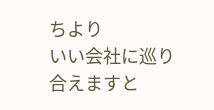ちより
いい会社に巡り合えますと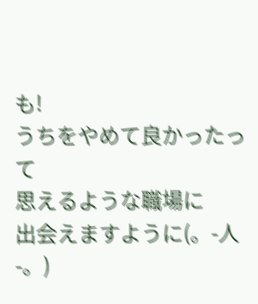も!
うちをやめて良かったって
思えるような職場に
出会えますように(。-人-。)